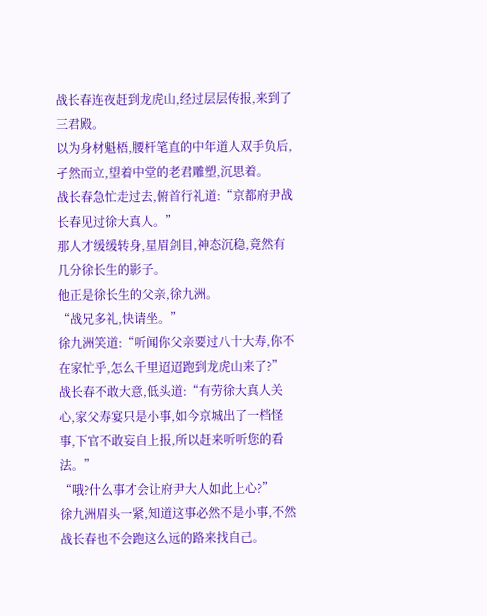战长春连夜赶到龙虎山,经过层层传报,来到了三君殿。
以为身材魁梧,腰杆笔直的中年道人双手负后,孑然而立,望着中堂的老君雕塑,沉思着。
战长春急忙走过去,俯首行礼道:“京都府尹战长春见过徐大真人。”
那人才缓缓转身,星眉剑目,神态沉稳,竟然有几分徐长生的影子。
他正是徐长生的父亲,徐九洲。
“战兄多礼,快请坐。”
徐九洲笑道:“听闻你父亲要过八十大寿,你不在家忙乎,怎么千里迢迢跑到龙虎山来了?”
战长春不敢大意,低头道:“有劳徐大真人关心,家父寿宴只是小事,如今京城出了一档怪事,下官不敢妄自上报,所以赶来听听您的看法。”
“哦?什么事才会让府尹大人如此上心?”
徐九洲眉头一紧,知道这事必然不是小事,不然战长春也不会跑这么远的路来找自己。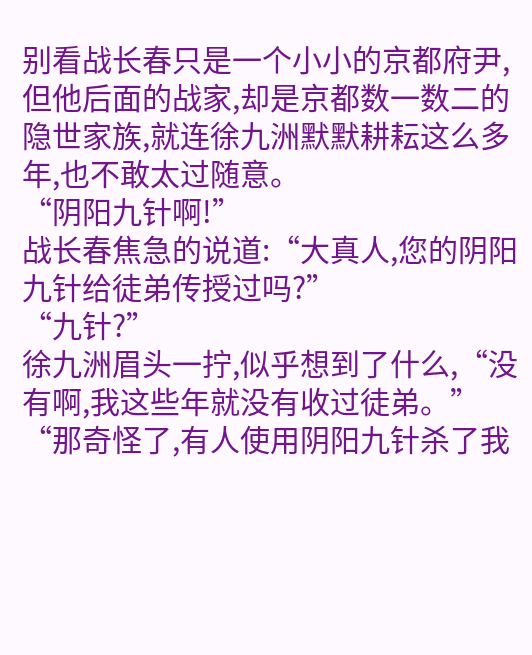别看战长春只是一个小小的京都府尹,但他后面的战家,却是京都数一数二的隐世家族,就连徐九洲默默耕耘这么多年,也不敢太过随意。
“阴阳九针啊!”
战长春焦急的说道:“大真人,您的阴阳九针给徒弟传授过吗?”
“九针?”
徐九洲眉头一拧,似乎想到了什么,“没有啊,我这些年就没有收过徒弟。”
“那奇怪了,有人使用阴阳九针杀了我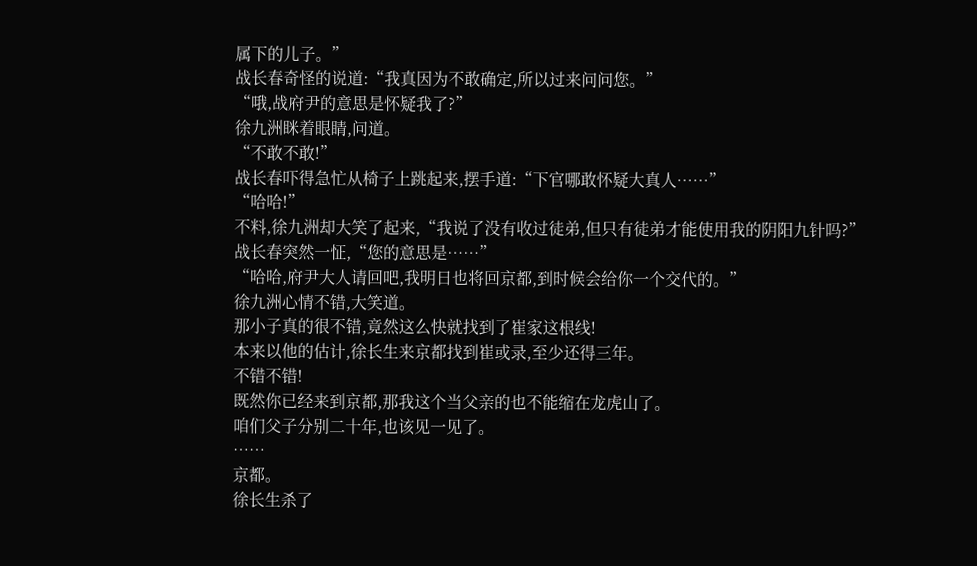属下的儿子。”
战长春奇怪的说道:“我真因为不敢确定,所以过来问问您。”
“哦,战府尹的意思是怀疑我了?”
徐九洲眯着眼睛,问道。
“不敢不敢!”
战长春吓得急忙从椅子上跳起来,摆手道:“下官哪敢怀疑大真人……”
“哈哈!”
不料,徐九洲却大笑了起来,“我说了没有收过徒弟,但只有徒弟才能使用我的阴阳九针吗?”
战长春突然一怔,“您的意思是……”
“哈哈,府尹大人请回吧,我明日也将回京都,到时候会给你一个交代的。”
徐九洲心情不错,大笑道。
那小子真的很不错,竟然这么快就找到了崔家这根线!
本来以他的估计,徐长生来京都找到崔或录,至少还得三年。
不错不错!
既然你已经来到京都,那我这个当父亲的也不能缩在龙虎山了。
咱们父子分别二十年,也该见一见了。
……
京都。
徐长生杀了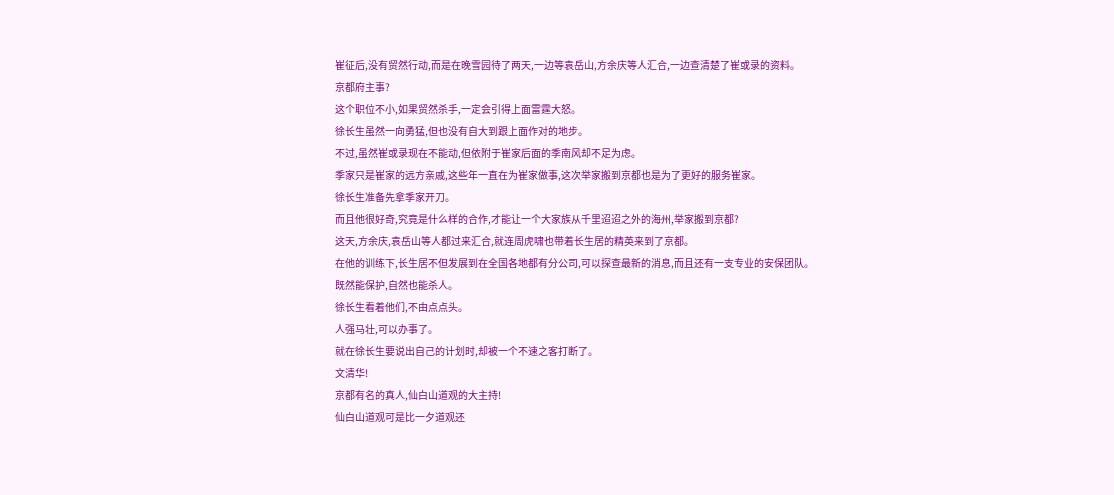崔征后,没有贸然行动,而是在晚雪园待了两天,一边等袁岳山,方余庆等人汇合,一边查清楚了崔或录的资料。
京都府主事?
这个职位不小,如果贸然杀手,一定会引得上面雷霆大怒。
徐长生虽然一向勇猛,但也没有自大到跟上面作对的地步。
不过,虽然崔或录现在不能动,但依附于崔家后面的季南风却不足为虑。
季家只是崔家的远方亲戚,这些年一直在为崔家做事,这次举家搬到京都也是为了更好的服务崔家。
徐长生准备先拿季家开刀。
而且他很好奇,究竟是什么样的合作,才能让一个大家族从千里迢迢之外的海州,举家搬到京都?
这天,方余庆,袁岳山等人都过来汇合,就连周虎啸也带着长生居的精英来到了京都。
在他的训练下,长生居不但发展到在全国各地都有分公司,可以探查最新的消息,而且还有一支专业的安保团队。
既然能保护,自然也能杀人。
徐长生看着他们,不由点点头。
人强马壮,可以办事了。
就在徐长生要说出自己的计划时,却被一个不速之客打断了。
文清华!
京都有名的真人,仙白山道观的大主持!
仙白山道观可是比一夕道观还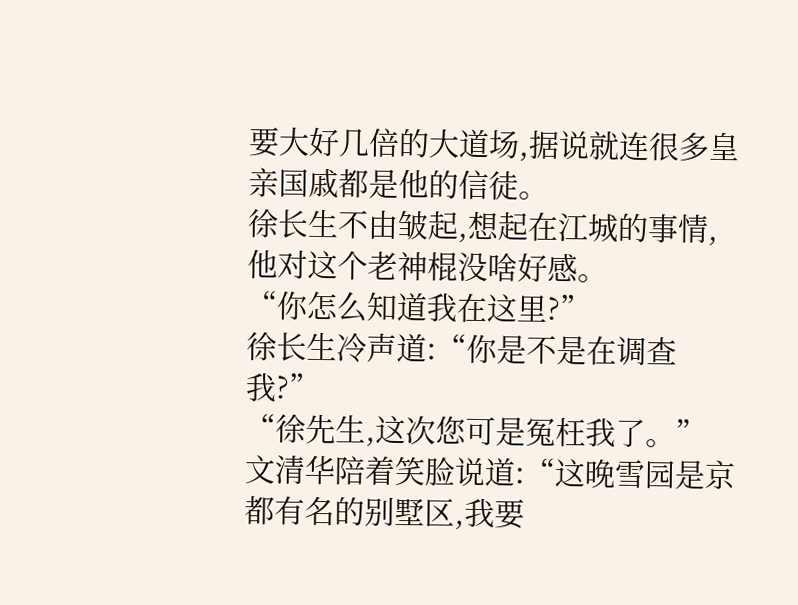要大好几倍的大道场,据说就连很多皇亲国戚都是他的信徒。
徐长生不由皱起,想起在江城的事情,他对这个老神棍没啥好感。
“你怎么知道我在这里?”
徐长生冷声道:“你是不是在调查我?”
“徐先生,这次您可是冤枉我了。”
文清华陪着笑脸说道:“这晚雪园是京都有名的别墅区,我要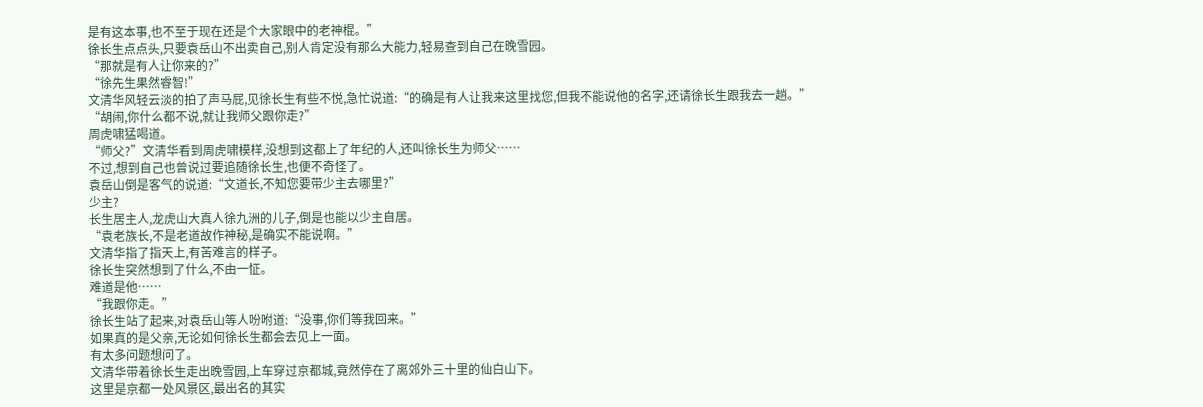是有这本事,也不至于现在还是个大家眼中的老神棍。”
徐长生点点头,只要袁岳山不出卖自己,别人肯定没有那么大能力,轻易查到自己在晚雪园。
“那就是有人让你来的?”
“徐先生果然睿智!”
文清华风轻云淡的拍了声马屁,见徐长生有些不悦,急忙说道:“的确是有人让我来这里找您,但我不能说他的名字,还请徐长生跟我去一趟。”
“胡闹,你什么都不说,就让我师父跟你走?”
周虎啸猛喝道。
“师父?”文清华看到周虎啸模样,没想到这都上了年纪的人,还叫徐长生为师父……
不过,想到自己也曾说过要追随徐长生,也便不奇怪了。
袁岳山倒是客气的说道:“文道长,不知您要带少主去哪里?”
少主?
长生居主人,龙虎山大真人徐九洲的儿子,倒是也能以少主自居。
“袁老族长,不是老道故作神秘,是确实不能说啊。”
文清华指了指天上,有苦难言的样子。
徐长生突然想到了什么,不由一怔。
难道是他……
“我跟你走。”
徐长生站了起来,对袁岳山等人吩咐道:“没事,你们等我回来。”
如果真的是父亲,无论如何徐长生都会去见上一面。
有太多问题想问了。
文清华带着徐长生走出晚雪园,上车穿过京都城,竟然停在了离郊外三十里的仙白山下。
这里是京都一处风景区,最出名的其实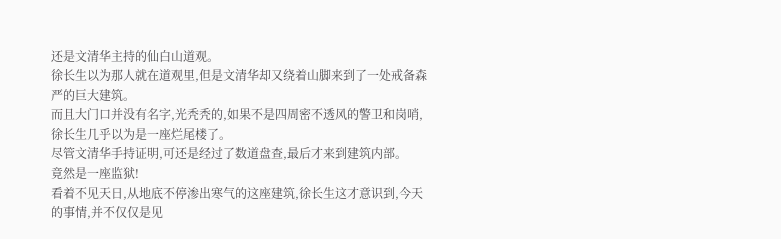还是文清华主持的仙白山道观。
徐长生以为那人就在道观里,但是文清华却又绕着山脚来到了一处戒备森严的巨大建筑。
而且大门口并没有名字,光秃秃的,如果不是四周密不透风的警卫和岗哨,徐长生几乎以为是一座烂尾楼了。
尽管文清华手持证明,可还是经过了数道盘查,最后才来到建筑内部。
竟然是一座监狱!
看着不见天日,从地底不停渗出寒气的这座建筑,徐长生这才意识到,今天的事情,并不仅仅是见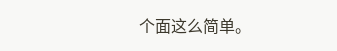个面这么简单。